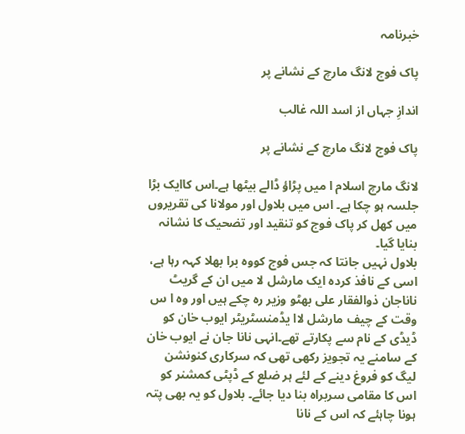خبرنامہ

پاک فوج لانگ مارچ کے نشانے پر

اندازِ جہاں از اسد اللہ غالب

پاک فوج لانگ مارچ کے نشانے پر

لانگ مارچ اسلام ا میں پڑاؤ ڈالے بیٹھا ہے۔اس کاایک بڑا جلسہ ہو چکا ہے۔ اس میں بلاول اور مولانا کی تقریروں میں کھل کر پاک فوج کو تنقید اور تضحیک کا نشانہ بنایا گیا۔
بلاول نہیں جانتا کہ جس فوج کووہ برا بھلا کہہ رہا ہے، اسی کے نافذ کردہ ایک مارشل لا میں ان کے گریٹ ناناجان ذوالفقار علی بھٹو وزیر رہ چکے ہیں اور وہ ا س وقت کے چیف مارشل لاا یڈمنسٹریٹر ایوب خان کو ڈیڈی کے نام سے پکارتے تھے۔انہی نانا جان نے ایوب خان کے سامنے یہ تجویز رکھی تھی کہ سرکاری کنونشن لیگ کو فروغ دینے کے لئے ہر ضلع کے ڈپٹی کمشنر کو اس کا مقامی سربراہ بنا دیا جائے۔ بلاول کو یہ بھی پتہ ہونا چاہئے کہ اس کے نانا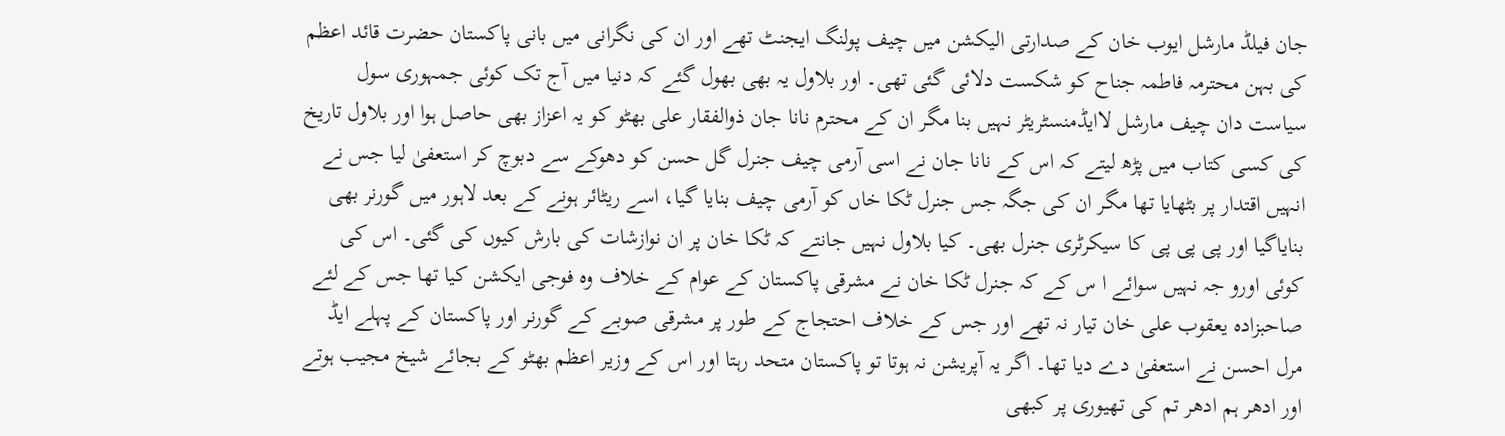جان فیلڈ مارشل ایوب خان کے صدارتی الیکشن میں چیف پولنگ ایجنٹ تھے اور ان کی نگرانی میں بانی پاکستان حضرت قائد اعظم کی بہن محترمہ فاطمہ جناح کو شکست دلائی گئی تھی۔ اور بلاول یہ بھی بھول گئے کہ دنیا میں آج تک کوئی جمہوری سول سیاست دان چیف مارشل لاایڈمنسٹریٹر نہیں بنا مگر ان کے محترم نانا جان ذوالفقار علی بھٹو کو یہ اعزاز بھی حاصل ہوا اور بلاول تاریخ کی کسی کتاب میں پڑھ لیتے کہ اس کے نانا جان نے اسی آرمی چیف جنرل گل حسن کو دھوکے سے دبوچ کر استعفیٰ لیا جس نے انہیں اقتدار پر بٹھایا تھا مگر ان کی جگہ جس جنرل ٹکا خاں کو آرمی چیف بنایا گیا، اسے ریٹائر ہونے کے بعد لاہور میں گورنر بھی بنایاگیا اور پی پی پی کا سیکرٹری جنرل بھی۔ کیا بلاول نہیں جانتے کہ ٹکا خان پر ان نوازشات کی بارش کیوں کی گئی۔ اس کی کوئی اورو جہ نہیں سوائے ا س کے کہ جنرل ٹکا خان نے مشرقی پاکستان کے عوام کے خلاف وہ فوجی ایکشن کیا تھا جس کے لئے صاحبزادہ یعقوب علی خان تیار نہ تھے اور جس کے خلاف احتجاج کے طور پر مشرقی صوبے کے گورنر اور پاکستان کے پہلے ایڈ مرل احسن نے استعفیٰ دے دیا تھا۔ اگر یہ آپریشن نہ ہوتا تو پاکستان متحد رہتا اور اس کے وزیر اعظم بھٹو کے بجائے شیخ مجیب ہوتے اور ادھر ہم ادھر تم کی تھیوری پر کبھی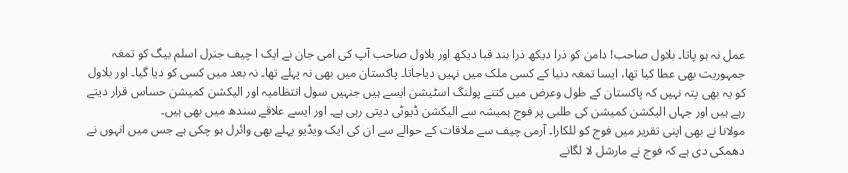عمل نہ ہو پاتا۔ بلاول صاحب! دامن کو ذرا دیکھ ذرا بند قبا دیکھ اور بلاول صاحب آپ کی امی جان نے ایک ا چیف جنرل اسلم بیگ کو تمغہ جمہوریت بھی عطا کیا تھا، ایسا تمغہ دنیا کے کسی ملک میں نہیں دیاجاتا۔ پاکستان میں بھی نہ پہلے تھا۔ نہ بعد میں کسی کو دیا گیا۔ اور بلاول کو یہ بھی پتہ نہیں کہ پاکستان کے طول وعرض میں کتنے پولنگ اسٹیشن ایسے ہیں جنہیں سول انتظامیہ اور الیکشن کمیشن حساس قرار دیتے رہے ہیں اور جہاں الیکشن کمیشن کی طلبی پر فوج ہمیشہ سے الیکشن ڈیوٹی دیتی رہی ہے۔ اور ایسے علاقے سندھ میں بھی ہیں۔
مولانا نے بھی اپنی تقریر میں فوج کو للکارا۔ آرمی چیف سے ملاقات کے حوالے سے ان کی ایک ویڈیو پہلے بھی وائرل ہو چکی ہے جس میں انہوں نے دھمکی دی ہے کہ فوج نے مارشل لا لگانے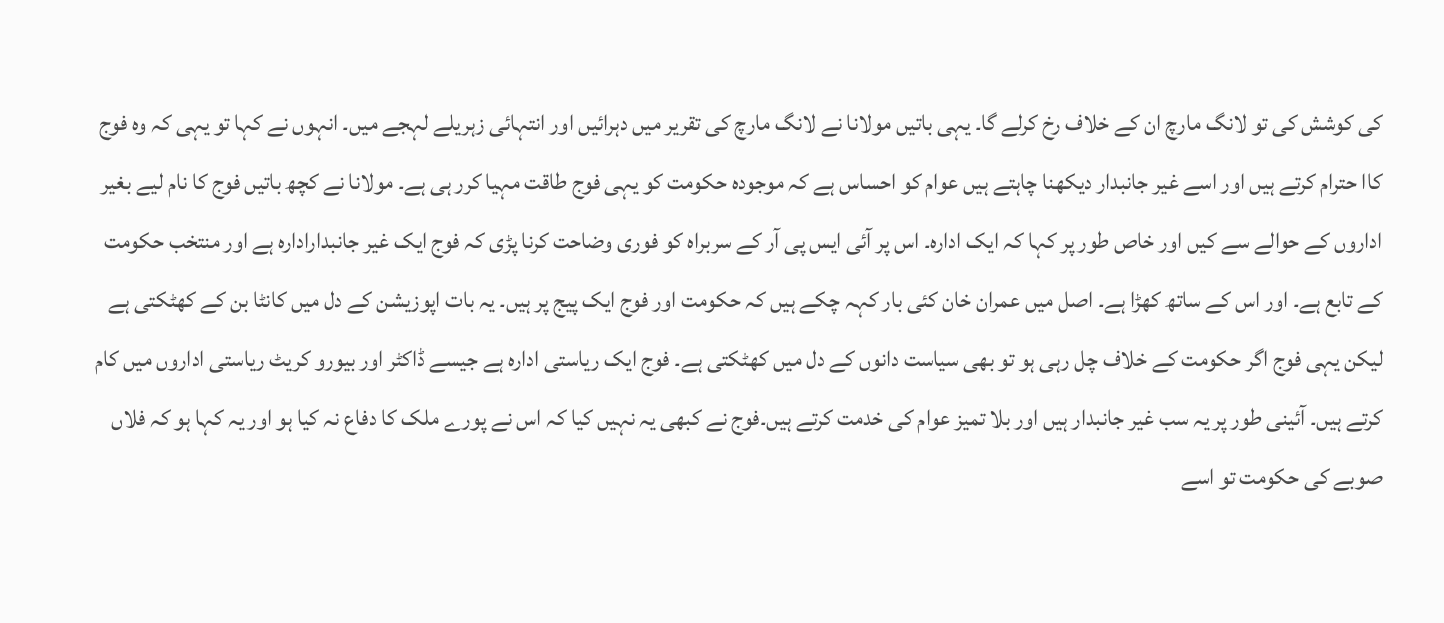کی کوشش کی تو لانگ مارچ ان کے خلاف رخ کرلے گا۔ یہی باتیں مولانا نے لانگ مارچ کی تقریر میں دہرائیں اور انتہائی زہریلے لہجے میں۔ انہوں نے کہا تو یہی کہ وہ فوج کاا حترام کرتے ہیں اور اسے غیر جانبدار دیکھنا چاہتے ہیں عوام کو احساس ہے کہ موجودہ حکومت کو یہی فوج طاقت مہیا کرر ہی ہے۔ مولانا نے کچھ باتیں فوج کا نام لیے بغیر اداروں کے حوالے سے کیں اور خاص طور پر کہا کہ ایک ادارہ۔ اس پر آئی ایس پی آر کے سربراہ کو فوری وضاحت کرنا پڑی کہ فوج ایک غیر جانبدارادارہ ہے اور منتخب حکومت کے تابع ہے۔ اور اس کے ساتھ کھڑا ہے۔ اصل میں عمران خان کئی بار کہہ چکے ہیں کہ حکومت اور فوج ایک پیج پر ہیں۔ یہ بات اپوزیشن کے دل میں کانٹا بن کے کھٹکتی ہے لیکن یہی فوج اگر حکومت کے خلاف چل رہی ہو تو بھی سیاست دانوں کے دل میں کھٹکتی ہے۔ فوج ایک ریاستی ادارہ ہے جیسے ڈاکٹر اور بیورو کریٹ ریاستی اداروں میں کام کرتے ہیں۔ آئینی طور پر یہ سب غیر جانبدار ہیں اور بلا تمیز عوام کی خدمت کرتے ہیں۔فوج نے کبھی یہ نہیں کیا کہ اس نے پورے ملک کا دفاع نہ کیا ہو اور یہ کہا ہو کہ فلاں صوبے کی حکومت تو اسے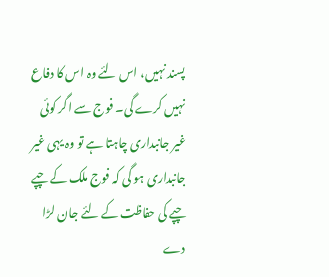پسند نہیں، اس لئے وہ اس کا دفاع نہیں کرے گی۔ فوج سے اگر کوئی غیر جانبداری چاہتا ہے تو وہ یہی غیر جانبداری ہو گی کہ فوج ملک کے چپے چپے کی حفاظت کے لئے جان لڑا دے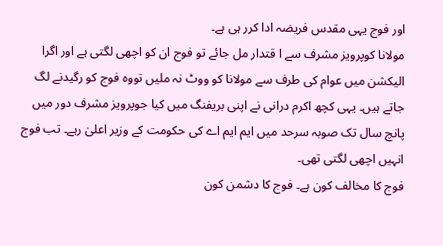اور فوج یہی مقدس فریضہ ادا کرر ہی ہے۔
مولانا کوپرویز مشرف سے ا قتدار مل جائے تو فوج ان کو اچھی لگتی ہے اور اگرا الیکشن میں عوام کی طرف سے مولانا کو ووٹ نہ ملیں تووہ فوج کو رگیدنے لگ جاتے ہیں۔ یہی کچھ اکرم درانی نے اپنی بریفنگ میں کیا جوپرویز مشرف دور میں پانچ سال تک صوبہ سرحد میں ایم ایم اے کی حکومت کے وزیر اعلیٰ رہے۔ تب فوج انہیں اچھی لگتی تھی۔
فوج کا مخالف کون ہے۔ فوج کا دشمن کون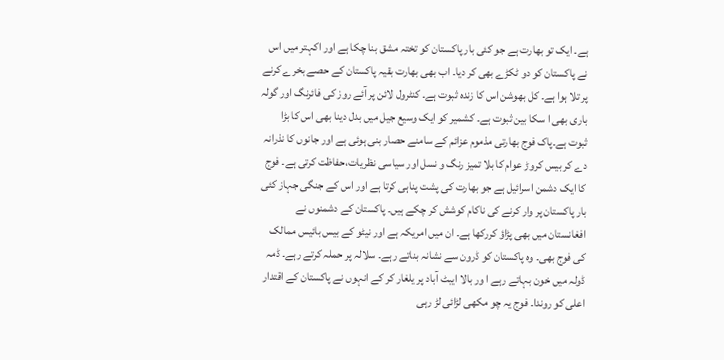ہے۔ ایک تو بھارت ہے جو کئی بار پاکستان کو تختہ مشق بنا چکا ہے اور اکہتر میں اس نے پاکستان کو دو ٹکڑے بھی کر دیا۔ اب بھی بھارت بقیہ پاکستان کے حصے بخرے کرنے پر تلا ہوا ہے۔ کل بھوشن اس کا زندہ ثبوت ہے۔ کنٹرول لائن پر آئے روز کی فائرنگ اور گولہ باری بھی ا سکا بین ثبوت ہے۔ کشمیر کو ایک وسیع جیل میں بدل دینا بھی اس کا بڑا ثبوت ہے۔پاک فوج بھارتی مذموم عزائم کے سامنے حصار بنی ہوئی ہے اور جانوں کا نذرانہ دے کر بیس کروڑ عوام کا بلا تمیز رنگ و نسل اور سیاسی نظریات،حفاظت کرتی ہے۔ فوج کا ایک دشمن اسرائیل ہے جو بھارت کی پشت پناہی کرتا ہے اور اس کے جنگی جہاز کئی بار پاکستان پر وار کرنے کی ناکام کوشش کر چکے ہیں۔ پاکستان کے دشمنوں نے افغانستان میں بھی پڑاؤ کررکھا ہے۔ ان میں امریکہ ہے اور نیٹو کے بیس بائیس ممالک کی فوج بھی۔ وہ پاکستان کو ڈرون سے نشانہ بناتے رہے۔ سلالہ پر حملہ کرتے رہے۔ ڈمہ ڈولہ میں خون بہاتے رہے ا ور بالا ایبٹ آباد پر یلغار کر کے انہوں نے پاکستان کے اقتدار اعلی کو روندا۔ فوج یہ چو مکھی لڑائی لڑ رہی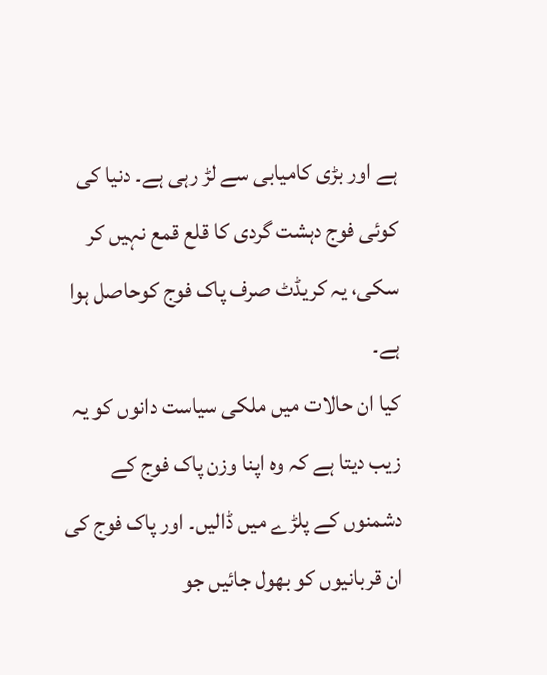ہے اور بڑی کامیابی سے لڑ رہی ہے۔ دنیا کی کوئی فوج دہشت گردی کا قلع قمع نہیں کر سکی، یہ کریڈٹ صرف پاک فوج کوحاصل ہوا ہے۔
کیا ان حالات میں ملکی سیاست دانوں کو یہ زیب دیتا ہے کہ وہ اپنا وزن پاک فوج کے دشمنوں کے پلڑے میں ڈالیں۔ اور پاک فوج کی ان قربانیوں کو بھول جائیں جو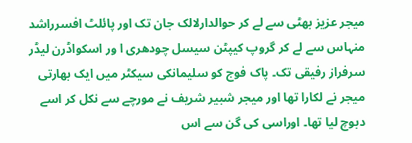میجر عزیز بھٹی سے لے کر حوالدارلالک جان تک اور پائلٹ افسرراشد منہاس سے لے کر گروپ کیپٹن سیسل چودھری ا ور اسکواڈرن لیڈر سرفراز رفیقی تک۔ پاک فوج کو سلیمانکی سیکٹر میں ایک بھارتی میجر نے لکارا تھا اور میجر شبیر شریف نے مورچے سے نکل کر اسے دبوچ لیا تھا۔ اوراسی کی گن سے اس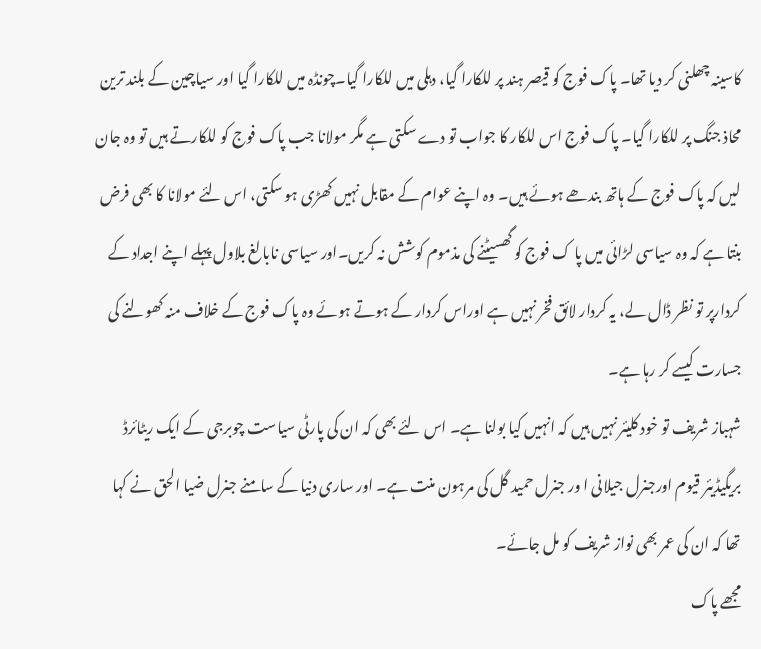کاسینہ چھلنی کر دیا تھا۔ پاک فوج کو قیصر ہند پر للکارا گیا، دہلی میں للکارا گیا۔چونڈہ میں للکارا گیا اور سیاچین کے بلند ترین محاذ جنگ پر للکارا گیا۔ پاک فوج اس للکار کا جواب تو دے سکتی ہے مگر مولانا جب پاک فوج کو للکارتے ہیں تو وہ جان لیں کہ پاک فوج کے ہاتھ بندھے ہوئے ہیں۔ وہ اپنے عوام کے مقابل نہیں کھڑی ہو سکتی، اس لئے مولانا کا بھی فرض بنتا ہے کہ وہ سیاسی لڑائی میں پا ک فوج کو گھسیٹنے کی مذموم کوشش نہ کریں۔اور سیاسی نابالغ بلاول پہلے اپنے اجداد کے کردارپر تو نظر ڈال لے، یہ کردار لائق فخر نہیں ہے اوراس کردار کے ہوتے ہوئے وہ پاک فوج کے خلاف منہ کھولنے کی جسارت کیسے کر رہا ہے۔
شہباز شریف تو خود کلیئر نہیں ہیں کہ انہیں کیا بولنا ہے۔ اس لئے بھی کہ ان کی پارٹی سیاست چوبرجی کے ایک ریٹائرڈ بریگیڈیئر قیوم اورجنرل جیلانی ا ور جنرل حمید گل کی مرہون منت ہے۔ اور ساری دنیا کے سامنے جنرل ضیا الحق نے کہا تھا کہ ان کی عمر بھی نواز شریف کو مل جائے۔
مجھے پاک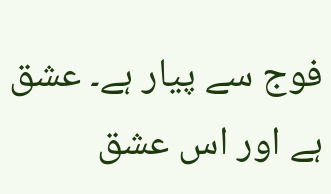فوج سے پیار ہے۔ عشق ہے اور اس عشق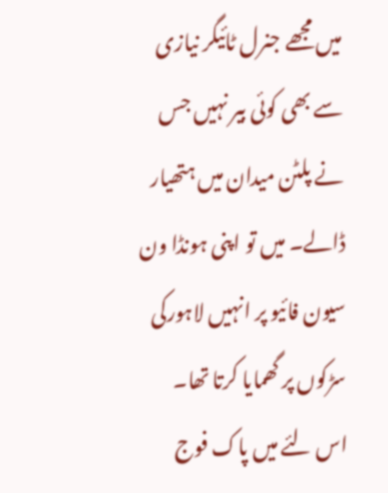میں مجھے جنرل ٹائیگر نیازی سے بھی کوئی بیر نہیں جس نے پلٹن میدان میں ہتھیار ڈالے۔ میں تو اپنی ہونڈا ون سیون فائیو پر انہیں لاہورکی سڑکوں پر گھمایا کرتا تھا۔ اس لئے میں پاک فوج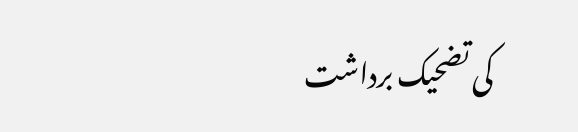کی تضحیک برداشت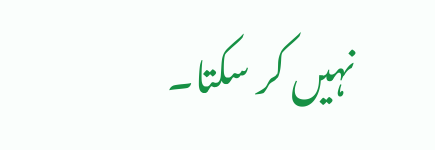نہیں کر سکتا۔